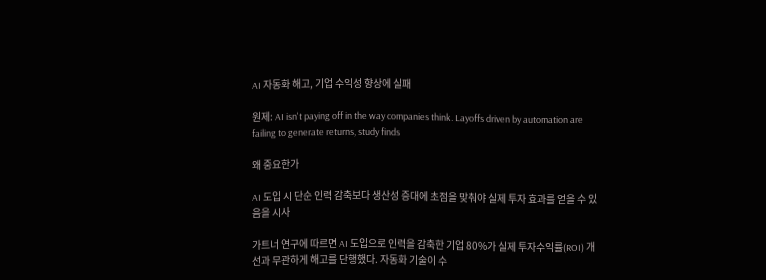AI 자동화 해고, 기업 수익성 향상에 실패

원제: AI isn't paying off in the way companies think. Layoffs driven by automation are failing to generate returns, study finds

왜 중요한가

AI 도입 시 단순 인력 감축보다 생산성 증대에 초점을 맞춰야 실제 투자 효과를 얻을 수 있음을 시사

가트너 연구에 따르면 AI 도입으로 인력을 감축한 기업 80%가 실제 투자수익률(ROI) 개선과 무관하게 해고를 단행했다. 자동화 기술이 수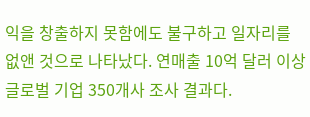익을 창출하지 못함에도 불구하고 일자리를 없앤 것으로 나타났다. 연매출 10억 달러 이상 글로벌 기업 350개사 조사 결과다.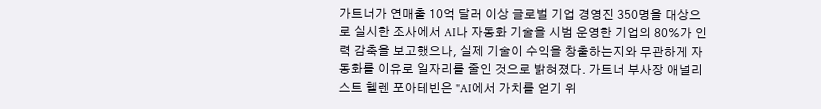가트너가 연매출 10억 달러 이상 글로벌 기업 경영진 350명을 대상으로 실시한 조사에서 AI나 자동화 기술을 시범 운영한 기업의 80%가 인력 감축을 보고했으나, 실제 기술이 수익을 창출하는지와 무관하게 자동화를 이유로 일자리를 줄인 것으로 밝혀졌다. 가트너 부사장 애널리스트 헬렌 포아테빈은 "AI에서 가치를 얻기 위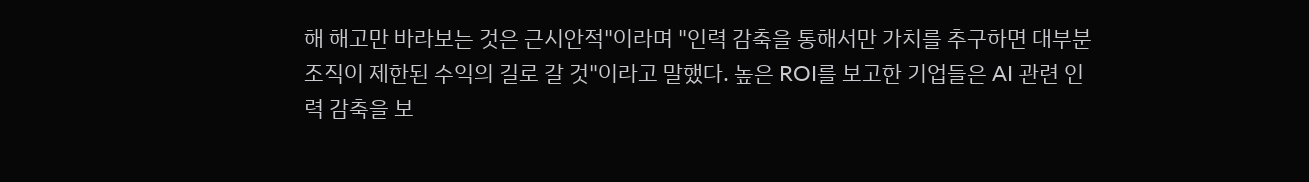해 해고만 바라보는 것은 근시안적"이라며 "인력 감축을 통해서만 가치를 추구하면 대부분 조직이 제한된 수익의 길로 갈 것"이라고 말했다. 높은 ROI를 보고한 기업들은 AI 관련 인력 감축을 보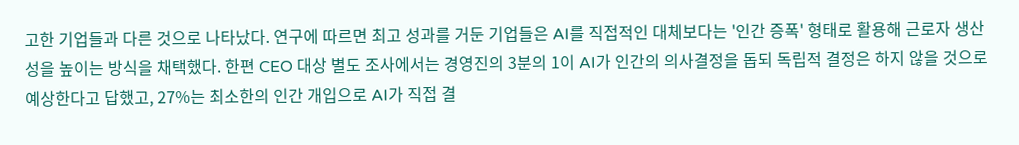고한 기업들과 다른 것으로 나타났다. 연구에 따르면 최고 성과를 거둔 기업들은 AI를 직접적인 대체보다는 '인간 증폭' 형태로 활용해 근로자 생산성을 높이는 방식을 채택했다. 한편 CEO 대상 별도 조사에서는 경영진의 3분의 1이 AI가 인간의 의사결정을 돕되 독립적 결정은 하지 않을 것으로 예상한다고 답했고, 27%는 최소한의 인간 개입으로 AI가 직접 결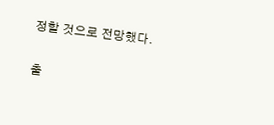정할 것으로 전망했다.

출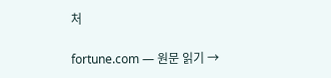처

fortune.com — 원문 읽기 →